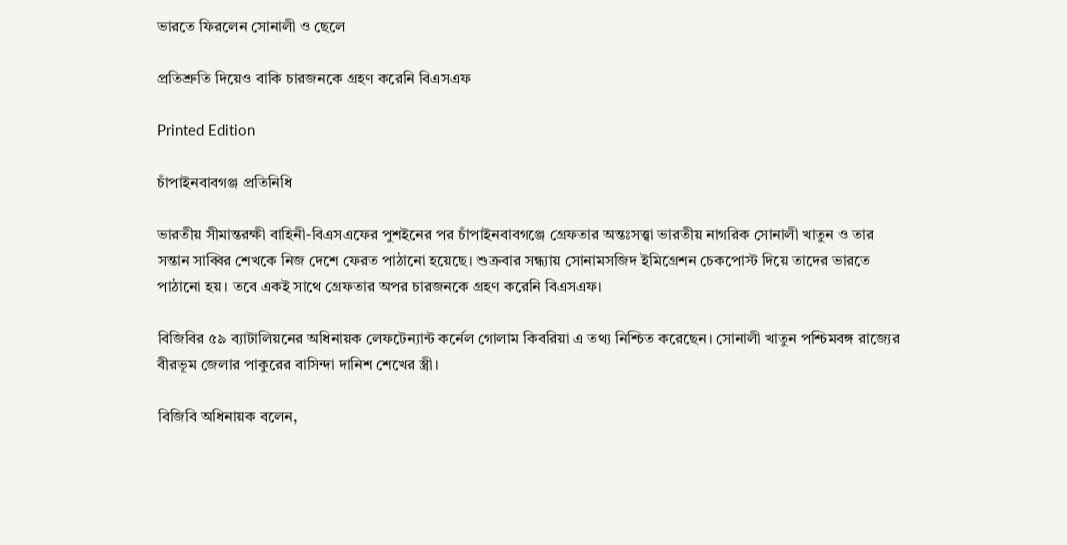ভারতে ফিরলেন সোনালী ও ছেলে

প্রতিশ্রুতি দিয়েও বাকি চারজনকে গ্রহণ করেনি বিএসএফ

Printed Edition

চাঁপাইনবাবগঞ্জ প্রতিনিধি

ভারতীয় সীমান্তরক্ষী বাহিনী-বিএসএফের পুশইনের পর চাঁপাইনবাবগঞ্জে গ্রেফতার অন্তঃসত্ত্বা ভারতীয় নাগরিক সোনালী খাতুন ও তার সন্তান সাব্বির শেখকে নিজ দেশে ফেরত পাঠানো হয়েছে। শুক্রবার সন্ধ্যায় সোনামসজিদ ইমিগ্রেশন চেকপোস্ট দিয়ে তাদের ভারতে পাঠানো হয়। তবে একই সাথে গ্রেফতার অপর চারজনকে গ্রহণ করেনি বিএসএফ।

বিজিবির ৫৯ ব্যাটালিয়নের অধিনায়ক লেফটেন্যান্ট কর্নেল গোলাম কিবরিয়া এ তথ্য নিশ্চিত করেছেন। সোনালী খাতুন পশ্চিমবঙ্গ রাজ্যের বীরভূম জেলার পাকুরের বাসিন্দা দানিশ শেখের স্ত্রী।

বিজিবি অধিনায়ক বলেন,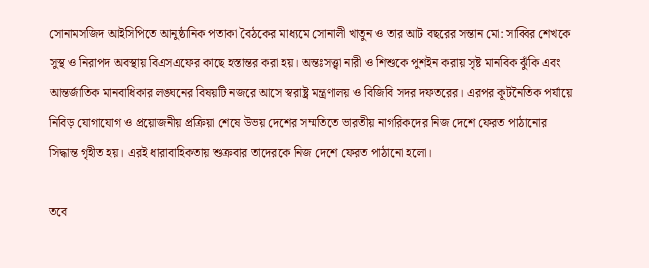সোনামসজিদ আইসিপিতে আনুষ্ঠানিক পতাকা বৈঠকের মাধ্যমে সোনালী খাতুন ও তার আট বছরের সন্তান মো: সাব্বির শেখকে সুস্থ ও নিরাপদ অবস্থায় বিএসএফের কাছে হস্তান্তর করা হয়। অন্তঃসত্ত্বা নারী ও শিশুকে পুশইন করায় সৃষ্ট মানবিক ঝুঁকি এবং আন্তর্জাতিক মানবাধিকার লঙ্ঘনের বিষয়টি নজরে আসে স্বরাষ্ট্র মন্ত্রণালয় ও বিজিবি সদর দফতরের। এরপর কূটনৈতিক পর্যায়ে নিবিড় যোগাযোগ ও প্রয়োজনীয় প্রক্রিয়া শেষে উভয় দেশের সম্মতিতে ভারতীয় নাগরিকদের নিজ দেশে ফেরত পাঠানোর সিদ্ধান্ত গৃহীত হয়। এরই ধারাবাহিকতায় শুক্রবার তাদেরকে নিজ দেশে ফেরত পাঠানো হলো।

তবে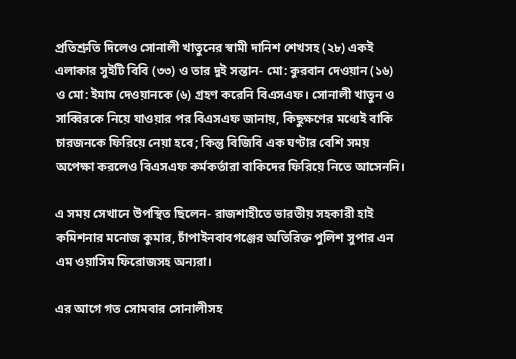প্রতিশ্রুতি দিলেও সোনালী খাতুনের স্বামী দানিশ শেখসহ (২৮) একই এলাকার সুইটি বিবি (৩৩) ও তার দুই সন্তান- মো: কুরবান দেওয়ান (১৬) ও মো: ইমাম দেওয়ানকে (৬) গ্রহণ করেনি বিএসএফ। সোনালী খাতুন ও সাব্বিরকে নিয়ে যাওয়ার পর বিএসএফ জানায়, কিছুক্ষণের মধ্যেই বাকি চারজনকে ফিরিয়ে নেয়া হবে; কিন্তু বিজিবি এক ঘণ্টার বেশি সময় অপেক্ষা করলেও বিএসএফ কর্মকর্তারা বাকিদের ফিরিয়ে নিতে আসেননি।

এ সময় সেখানে উপস্থিত ছিলেন- রাজশাহীতে ভারতীয় সহকারী হাই কমিশনার মনোজ কুমার, চাঁপাইনবাবগঞ্জের অতিরিক্ত পুলিশ সুপার এন এম ওয়াসিম ফিরোজসহ অন্যরা।

এর আগে গত সোমবার সোনালীসহ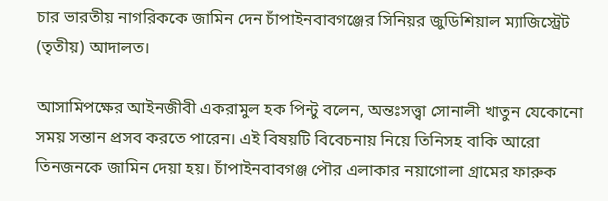চার ভারতীয় নাগরিককে জামিন দেন চাঁপাইনবাবগঞ্জের সিনিয়র জুডিশিয়াল ম্যাজিস্ট্রেট (তৃতীয়) আদালত।

আসামিপক্ষের আইনজীবী একরামুল হক পিন্টু বলেন, অন্তঃসত্ত্বা সোনালী খাতুন যেকোনো সময় সন্তান প্রসব করতে পারেন। এই বিষয়টি বিবেচনায় নিয়ে তিনিসহ বাকি আরো তিনজনকে জামিন দেয়া হয়। চাঁপাইনবাবগঞ্জ পৌর এলাকার নয়াগোলা গ্রামের ফারুক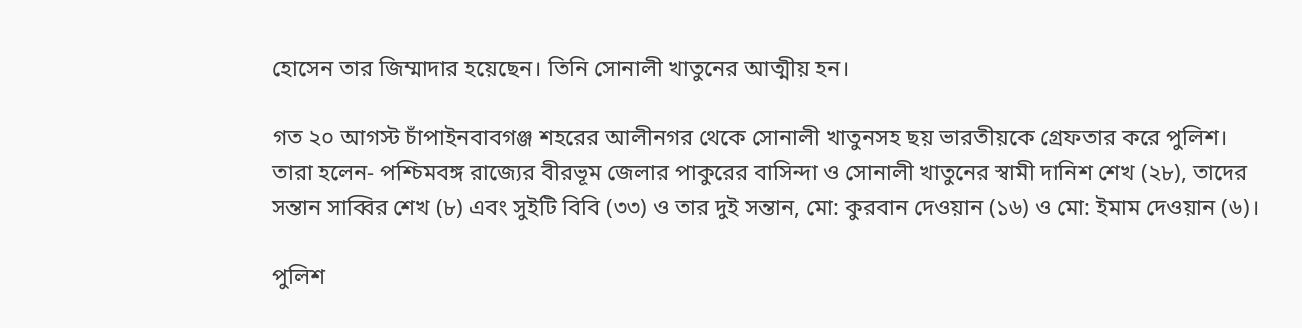হোসেন তার জিম্মাদার হয়েছেন। তিনি সোনালী খাতুনের আত্মীয় হন।

গত ২০ আগস্ট চাঁপাইনবাবগঞ্জ শহরের আলীনগর থেকে সোনালী খাতুনসহ ছয় ভারতীয়কে গ্রেফতার করে পুলিশ। তারা হলেন- পশ্চিমবঙ্গ রাজ্যের বীরভূম জেলার পাকুরের বাসিন্দা ও সোনালী খাতুনের স্বামী দানিশ শেখ (২৮), তাদের সন্তান সাব্বির শেখ (৮) এবং সুইটি বিবি (৩৩) ও তার দুই সন্তান, মো: কুরবান দেওয়ান (১৬) ও মো: ইমাম দেওয়ান (৬)।

পুলিশ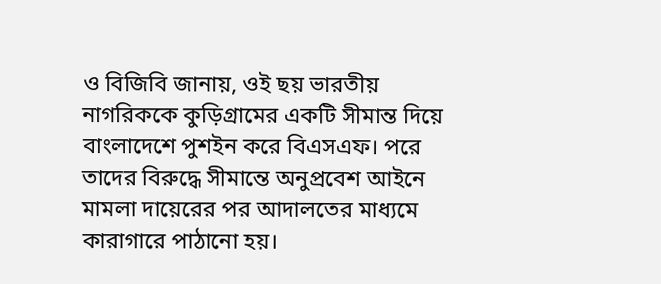ও বিজিবি জানায়, ওই ছয় ভারতীয় নাগরিককে কুড়িগ্রামের একটি সীমান্ত দিয়ে বাংলাদেশে পুশইন করে বিএসএফ। পরে তাদের বিরুদ্ধে সীমান্তে অনুপ্রবেশ আইনে মামলা দায়েরের পর আদালতের মাধ্যমে কারাগারে পাঠানো হয়।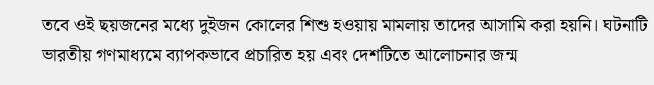তবে ওই ছয়জনের মধ্যে দুইজন কোলের শিশু হওয়ায় মামলায় তাদের আসামি করা হয়নি। ঘটনাটি ভারতীয় গণমাধ্যমে ব্যাপকভাবে প্রচারিত হয় এবং দেশটিতে আলোচনার জন্ম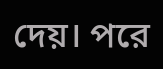দেয়। পরে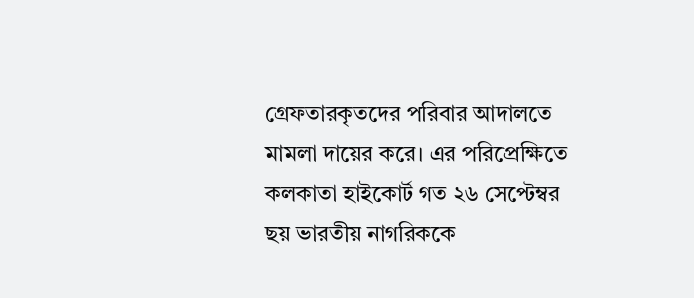গ্রেফতারকৃতদের পরিবার আদালতে মামলা দায়ের করে। এর পরিপ্রেক্ষিতে কলকাতা হাইকোর্ট গত ২৬ সেপ্টেম্বর ছয় ভারতীয় নাগরিককে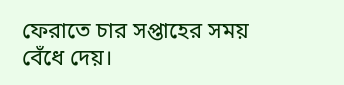ফেরাতে চার সপ্তাহের সময় বেঁধে দেয়।